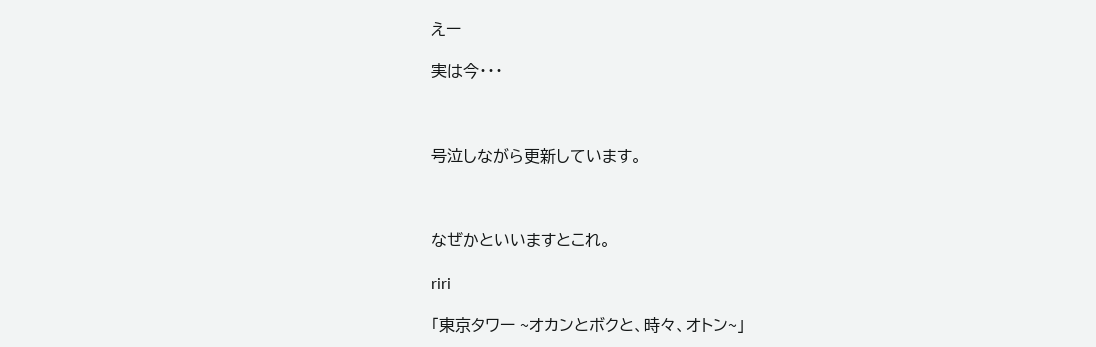えー

実は今・・・



号泣しながら更新しています。



なぜかといいますとこれ。

riri

「東京タワー ~オカンとボクと、時々、オトン~」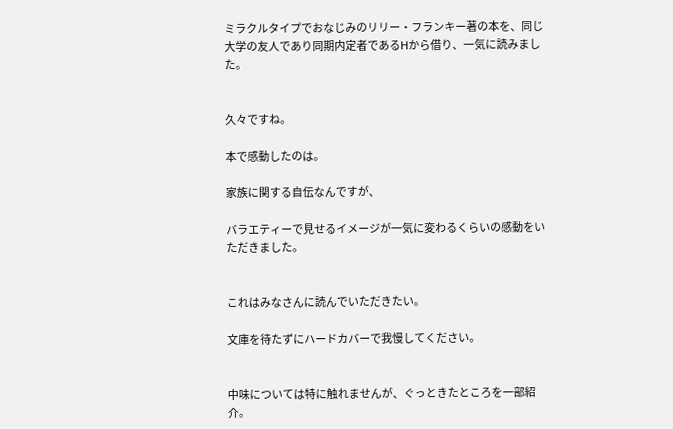ミラクルタイプでおなじみのリリー・フランキー著の本を、同じ大学の友人であり同期内定者であるHから借り、一気に読みました。


久々ですね。

本で感動したのは。

家族に関する自伝なんですが、

バラエティーで見せるイメージが一気に変わるくらいの感動をいただきました。


これはみなさんに読んでいただきたい。

文庫を待たずにハードカバーで我慢してください。


中味については特に触れませんが、ぐっときたところを一部紹介。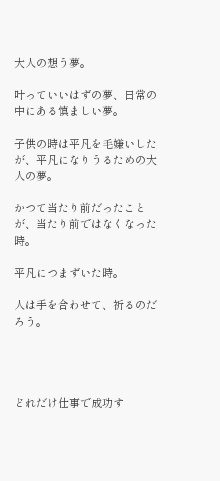大人の想う夢。

叶っていいはずの夢、日常の中にある慎ましい夢。

子供の時は平凡を毛嫌いしたが、平凡になりうるための大人の夢。

かつて当たり前だったことが、当たり前ではなくなった時。

平凡につまずいた時。

人は手を合わせて、祈るのだろう。




どれだけ仕事で成功す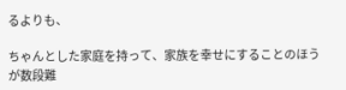るよりも、

ちゃんとした家庭を持って、家族を幸せにすることのほうが数段難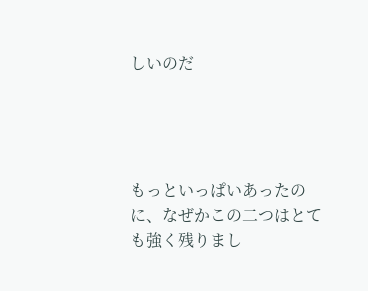しいのだ




もっといっぱいあったのに、なぜかこの二つはとても強く残りまし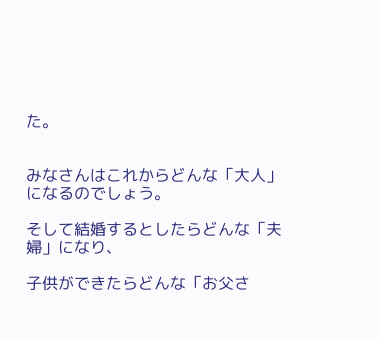た。


みなさんはこれからどんな「大人」になるのでしょう。

そして結婚するとしたらどんな「夫婦」になり、

子供ができたらどんな「お父さ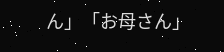ん」「お母さん」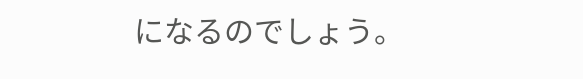になるのでしょう。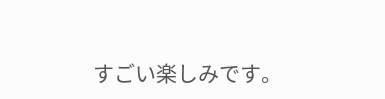すごい楽しみです。